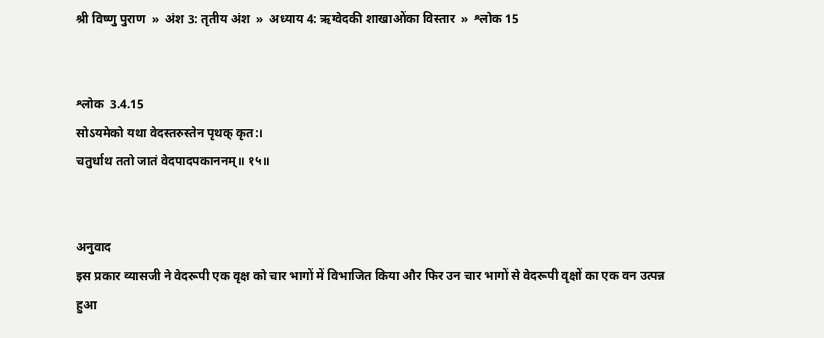श्री विष्णु पुराण  »  अंश 3: तृतीय अंश  »  अध्याय 4: ऋग्वेदकी शाखाओंका विस्तार  »  श्लोक 15


श्लोक  3.4.15
सोऽयमेको यथा वेदस्तरुस्तेन पृथक् कृत:।
चतुर्धाथ ततो जातं वेदपादपकाननम्॥ १५॥


अनुवाद
इस प्रकार व्यासजी ने वेदरूपी एक वृक्ष को चार भागों में विभाजित किया और फिर उन चार भागों से वेदरूपी वृक्षों का एक वन उत्पन्न हुआ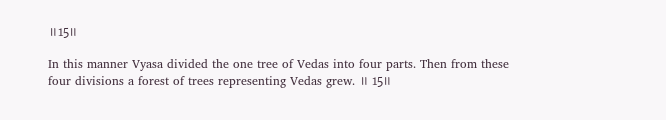॥15॥

In this manner Vyasa divided the one tree of Vedas into four parts. Then from these four divisions a forest of trees representing Vedas grew. ॥ 15॥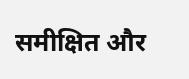समीक्षित और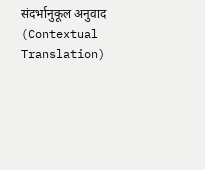संदर्भानुकूल अनुवाद (Contextual Translation)